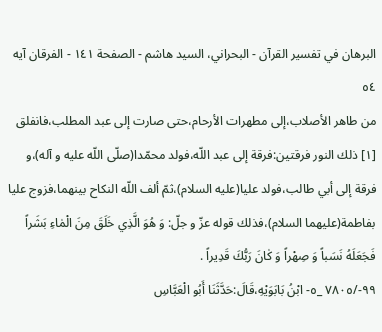البرهان في تفسير القرآن - البحراني، السيد هاشم - الصفحة ١٤١ - الفرقان آيه ٥٤
من طاهر الأصلاب،إلى مطهرات الأرحام،حتى صارت إلى عبد المطلب،فانفلق [١] ذلك النور فرقتين:فرقة إلى عبد اللّه،فولد محمّدا(صلّى اللّه عليه و آله)،و فرقة إلى أبي طالب،فولد عليا(عليه السلام)،ثمّ ألف اللّه النكاح بينهما،فزوج عليا بفاطمة(عليهما السلام)،فذلك قوله عزّ و جلّ: وَ هُوَ الَّذِي خَلَقَ مِنَ الْمٰاءِ بَشَراً فَجَعَلَهُ نَسَباً وَ صِهْراً وَ كٰانَ رَبُّكَ قَدِيراً .
٩٩-/٧٨٠٥ _٥- ابْنُ بَابَوَيْهِ،قَالَ:حَدَّثَنَا أَبُو الْعَبَّاسِ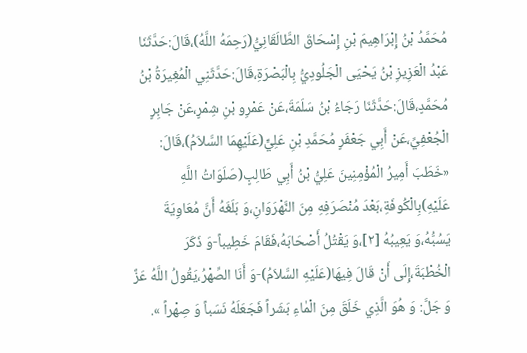مُحَمَّدُ بْنُ إِبْرَاهِيمَ بْنِ إِسْحَاقَ الطَّالَقَانِيُّ(رَحِمَهُ اللَّهُ)،قَالَ:حَدَّثَنَا عَبْدُ الْعَزِيزِ بْنُ يَحْيَى الْجَلُودِيُّ بِالْبَصْرَةِ،قَالَ:حَدَّثَنِي الْمُغِيرَةُ بْنُ مُحَمَّدٍ،قَالَ:حَدَّثَنَا رَجَاءُ بْنُ سَلَمَةَ،عَنْ عَمْرِو بْنِ شِمْرٍ،عَنْ جَابِرٍ الْجُعْفِيِّ،عَنْ أَبِي جَعْفَرٍ مُحَمَّدِ بْنِ عَلِيٍّ(عَلَيْهِمَا السَّلاَمُ)،قَالَ: «خَطَبَ أَمِيرُ الْمُؤْمِنِينَ عَلِيُّ بْنُ أَبِي طَالِبٍ(صَلَوَاتُ اللَّهِ عَلَيْهِ)بِالْكُوفَةِ،بَعْدَ مُنْصَرَفِهِ مِنَ النَّهْرَوَانِ،وَ بَلَغَهُ أَنَّ مُعَاوِيَةَ يَسُبُّهُ،وَ يَعِيبُهُ [٢]،وَ يَقْتُلُ أَصْحَابَهُ،فَقَامَ خَطِيباً-وَ ذَكَرَ الْخُطْبَةَ،إِلَى أَنْ قَالَ فِيهَا(عَلَيْهِ السَّلاَمُ)-وَ أَنَا الصِّهْرُ،يَقُولُ اللَّهُ عَزَّ وَ جَلَّ: وَ هُوَ الَّذِي خَلَقَ مِنَ الْمٰاءِ بَشَراً فَجَعَلَهُ نَسَباً وَ صِهْراً ».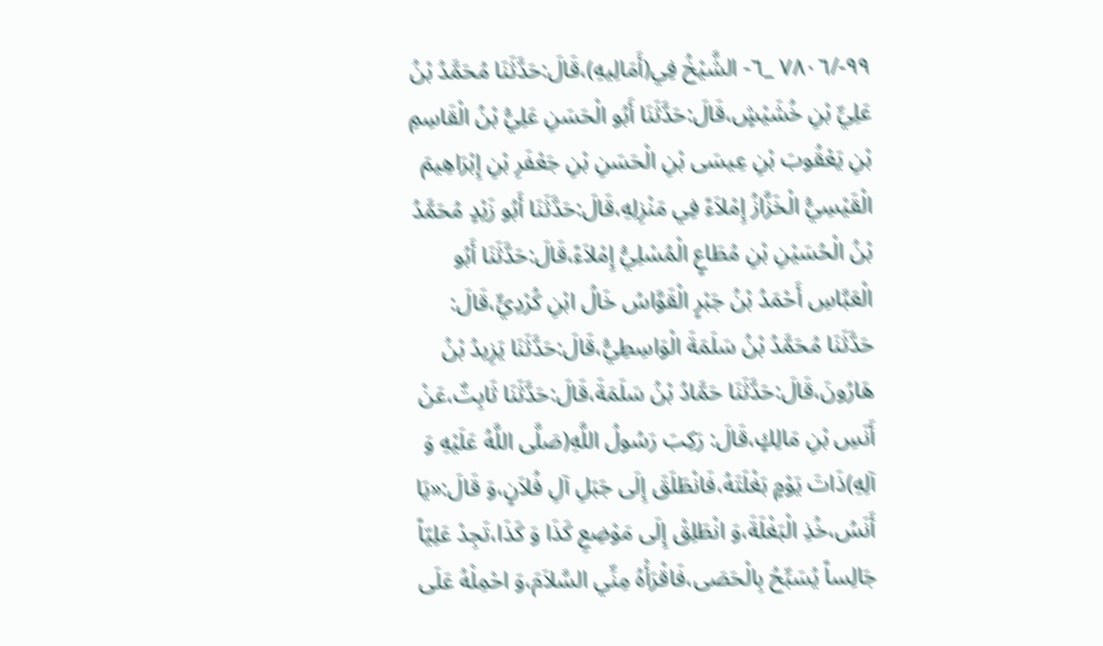٩٩-/٧٨٠٦ _٦- الشَّيْخُ فِي(أَمَالِيهِ)،قَالَ:حَدَّثَنَا مُحَمَّدُ بْنُ عَلِيِّ بْنِ خُشَيْشٍ،قَالَ:حَدَّثَنَا أَبُو الْحَسَنِ عَلِيُّ بْنُ الْقَاسِمِ بْنِ يَعْقُوبَ بْنِ عِيسَى بْنِ الْحَسَنِ بْنِ جَعْفَرِ بْنِ إِبْرَاهِيمَ الْقَيْسِيُّ الْخَزَّازُ إِمْلاَءً فِي مَنْزِلِهِ،قَالَ:حَدَّثَنَا أَبُو زَيْدٍ مُحَمَّدُ بْنُ الْحُسَيْنِ بْنِ مُطَاعٍ الْمُسْلِيُّ إِمْلاَءً،قَالَ:حَدَّثَنَا أَبُو الْعَبَّاسِ أَحْمَدُ بْنُ جَبْرٍ الْقَوَّاسُ خَالُ ابْنِ كُرْدِيٍّ،قَالَ:
حَدَّثَنَا مُحَمَّدُ بْنُ سَلَمَةَ الْوَاسِطِيُّ،قَالَ:حَدَّثَنَا يَزِيدُ بْنُ هَارُونَ،قَالَ:حَدَّثَنَا حَمَّادُ بْنُ سَلَمَةَ،قَالَ:حَدَّثَنَا ثَابِتٌ،عَنْ أَنَسِ بْنِ مَالِكٍ،قَالَ: رَكِبَ رَسُولُ اللَّهِ(صَلَّى اللَّهُ عَلَيْهِ وَ آلِهِ)ذَاتَ يَوْمٍ بَغْلَتَهُ،فَانْطَلَقَ إِلَى جَبَلِ آلِ فُلاَنٍ،وَ قَالَ:«يَا أَنَسُ،خُذِ الْبَغْلَةَ،وَ انْطَلِقْ إِلَى مَوْضِعِ كَذَا وَ كَذَا،تَجِدْ عَلِيّاً جَالِساً يُسَبِّحُ بِالْحَصَى،فَاقْرَأْهُ مِنِّي السَّلاَمَ،وَ احْمِلْهُ عَلَى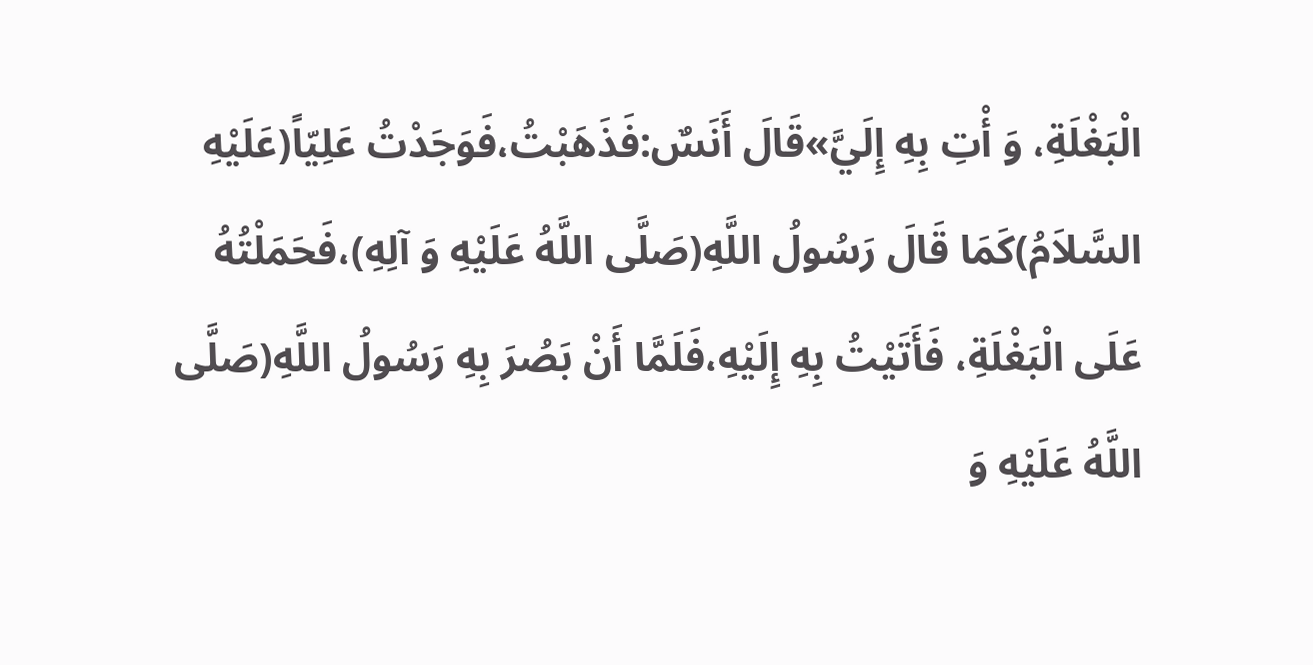الْبَغْلَةِ، وَ أْتِ بِهِ إِلَيَّ»قَالَ أَنَسٌ:فَذَهَبْتُ،فَوَجَدْتُ عَلِيّاً(عَلَيْهِ السَّلاَمُ)كَمَا قَالَ رَسُولُ اللَّهِ(صَلَّى اللَّهُ عَلَيْهِ وَ آلِهِ)،فَحَمَلْتُهُ عَلَى الْبَغْلَةِ، فَأَتَيْتُ بِهِ إِلَيْهِ،فَلَمَّا أَنْ بَصُرَ بِهِ رَسُولُ اللَّهِ(صَلَّى اللَّهُ عَلَيْهِ وَ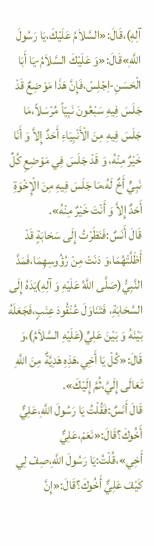آلِهِ)،قَالَ:«السَّلاَمُ عَلَيْكَ،يَا رَسُولَ اللَّهِ»قَالَ:«وَ عَلَيْكَ السَّلاَمُ-يَا أَبَا الْحَسَنِ-اِجْلِسْ،فَإِنَّ هَذَا مَوْضِعٌ قَدْ جَلَسَ فِيهِ سَبْعُونَ نَبِيّاً مُرْسَلاً،مَا جَلَسَ فِيهِ مِنَ الْأَنْبِيَاءِ أَحَدٌ إِلاَّ وَ أَنَا خَيْرٌ مِنْهُ، وَ قَدْ جَلَسَ فِي مَوْضِعِ كُلِّ نَبِيٍّ أَخٌ لَهُ،مَا جَلَسَ فِيهِ مِنَ الْإِخْوَةِ أَحَدٌ إِلاَّ وَ أَنْتَ خَيْرٌ مِنْهُ».
قَالَ أَنَسٌ:فَنَظَرْتُ إِلَى سَحَابَةٍ قَدْ أَظَلَّتْهُمَا،وَ دَنَتْ مِنْ رُؤُوسِهِمَا،فَمَدَّ النَّبِيُّ(صَلَّى اللَّهُ عَلَيْهِ وَ آلِهِ)يَدَهُ إِلَى السَّحَابَةِ، فَتَنَاوَلَ عُنْقُودَ عِنَبٍ،فَجَعَلَهُ بَيْنَهُ وَ بَيْنَ عَلِيٍّ(عَلَيْهِ السَّلاَمُ)،وَ قَالَ:«كُلْ يَا أَخِي،هَذِهِ هَدِيَّةٌ مِنَ اللَّهِ تَعَالَى إِلَيَّ،ثُمَّ إِلَيْكَ».
قَالَ أَنَسٌ:فَقُلْتُ يَا رَسُولَ اللَّهِ،عَلِيٌّ أَخُوكَ؟قَالَ:«نَعَمْ،عَلِيٌّ أَخِي»،قُلْتُ:يَا رَسُولَ اللَّهِ،صِفْ لِي كَيْفَ عَلِيٌّ أَخُوكَ؟قَالَ:«إِنَّ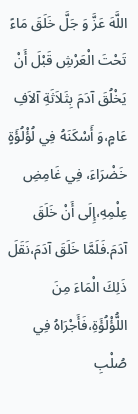اللَّهَ عَزَّ وَ جَلَّ خَلَقَ مَاءً تَحْتَ الْعَرْشِ قَبْلَ أَنْ يَخْلُقَ آدَمَ بِثَلاَثَةِ آلاَفِ عَامٍ،وَ أَسْكَنَهُ فِي لُؤْلُؤَةٍ خَضْرَاءَ، فِي غَامِضِ عِلْمِهِ،إِلَى أَنْ خَلَقَ آدَمَ.فَلَمَّا خَلَقَ آدَمَ،نَقَلَ ذَلِكَ الْمَاءَ مِنَ اللُّؤْلُؤَةِ،فَأَجْرَاهُ فِي صُلْبِ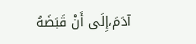آدَمَ،إِلَى أَنْ قَبَضَهُ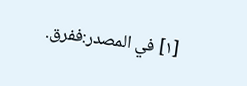[١] في المصدر:ففرق.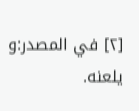[٢] في المصدر:و يلعنه.